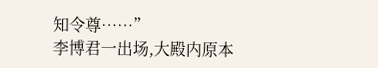知令尊……”
李博君一出场,大殿内原本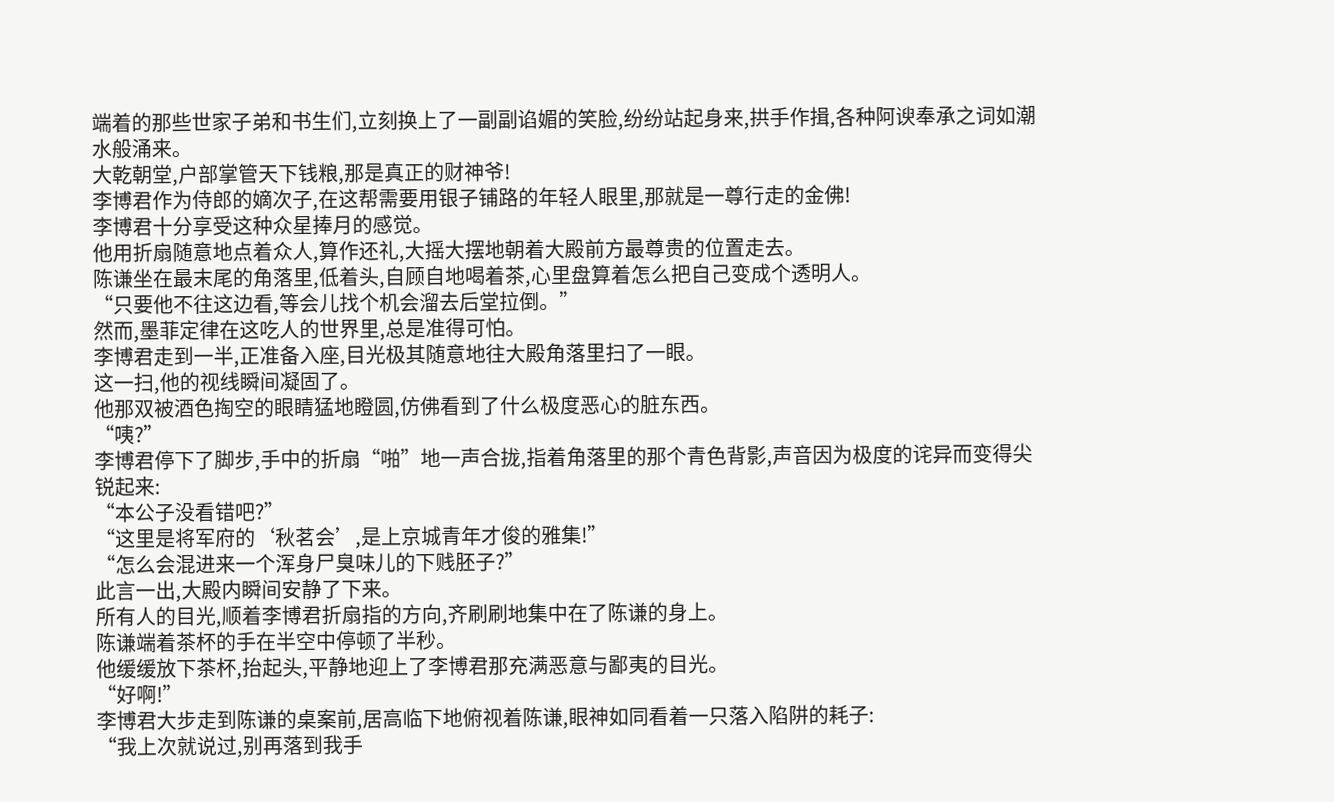端着的那些世家子弟和书生们,立刻换上了一副副谄媚的笑脸,纷纷站起身来,拱手作揖,各种阿谀奉承之词如潮水般涌来。
大乾朝堂,户部掌管天下钱粮,那是真正的财神爷!
李博君作为侍郎的嫡次子,在这帮需要用银子铺路的年轻人眼里,那就是一尊行走的金佛!
李博君十分享受这种众星捧月的感觉。
他用折扇随意地点着众人,算作还礼,大摇大摆地朝着大殿前方最尊贵的位置走去。
陈谦坐在最末尾的角落里,低着头,自顾自地喝着茶,心里盘算着怎么把自己变成个透明人。
“只要他不往这边看,等会儿找个机会溜去后堂拉倒。”
然而,墨菲定律在这吃人的世界里,总是准得可怕。
李博君走到一半,正准备入座,目光极其随意地往大殿角落里扫了一眼。
这一扫,他的视线瞬间凝固了。
他那双被酒色掏空的眼睛猛地瞪圆,仿佛看到了什么极度恶心的脏东西。
“咦?”
李博君停下了脚步,手中的折扇“啪”地一声合拢,指着角落里的那个青色背影,声音因为极度的诧异而变得尖锐起来:
“本公子没看错吧?”
“这里是将军府的‘秋茗会’,是上京城青年才俊的雅集!”
“怎么会混进来一个浑身尸臭味儿的下贱胚子?”
此言一出,大殿内瞬间安静了下来。
所有人的目光,顺着李博君折扇指的方向,齐刷刷地集中在了陈谦的身上。
陈谦端着茶杯的手在半空中停顿了半秒。
他缓缓放下茶杯,抬起头,平静地迎上了李博君那充满恶意与鄙夷的目光。
“好啊!”
李博君大步走到陈谦的桌案前,居高临下地俯视着陈谦,眼神如同看着一只落入陷阱的耗子:
“我上次就说过,别再落到我手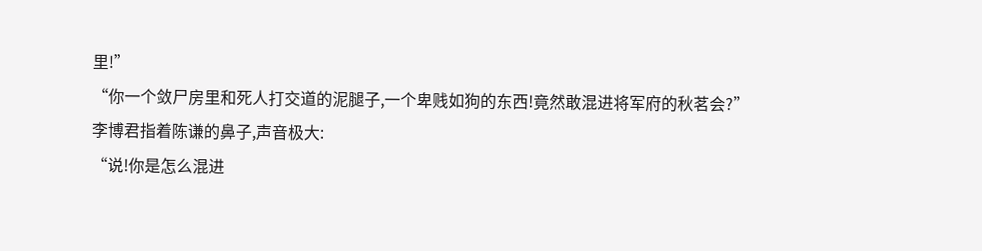里!”
“你一个敛尸房里和死人打交道的泥腿子,一个卑贱如狗的东西!竟然敢混进将军府的秋茗会?”
李博君指着陈谦的鼻子,声音极大:
“说!你是怎么混进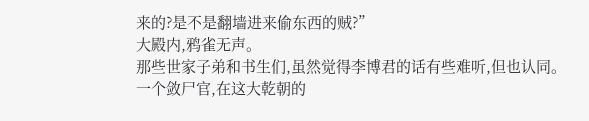来的?是不是翻墙进来偷东西的贼?”
大殿内,鸦雀无声。
那些世家子弟和书生们,虽然觉得李博君的话有些难听,但也认同。
一个敛尸官,在这大乾朝的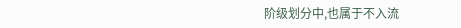阶级划分中,也属于不入流